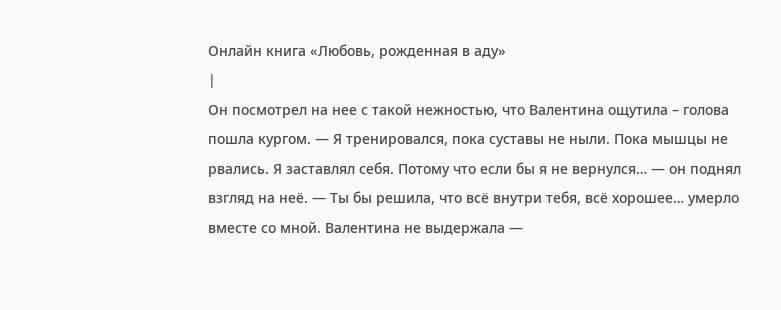Онлайн книга «Любовь, рожденная в аду»
|
Он посмотрел на нее с такой нежностью, что Валентина ощутила – голова пошла кургом. — Я тренировался, пока суставы не ныли. Пока мышцы не рвались. Я заставлял себя. Потому что если бы я не вернулся… — он поднял взгляд на неё. — Ты бы решила, что всё внутри тебя, всё хорошее… умерло вместе со мной. Валентина не выдержала —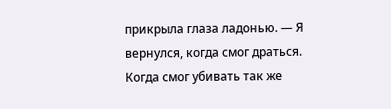прикрыла глаза ладонью. — Я вернулся, когда смог драться. Когда смог убивать так же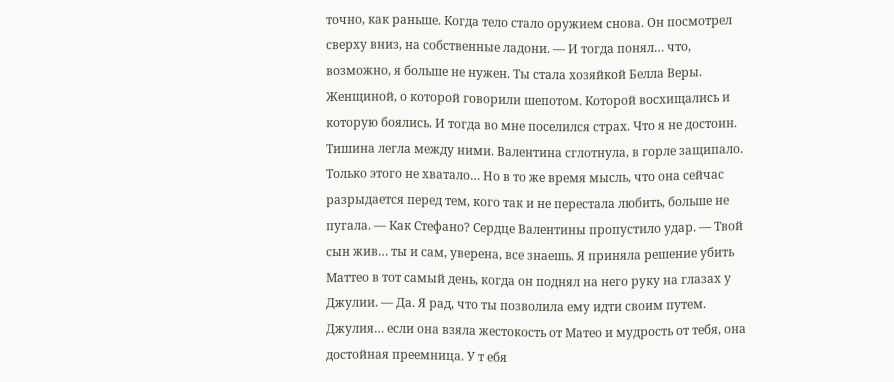точно, как раньше. Когда тело стало оружием снова. Он посмотрел сверху вниз, на собственные ладони. — И тогда понял… что, возможно, я больше не нужен. Ты стала хозяйкой Белла Веры. Женщиной, о которой говорили шепотом. Которой восхищались и которую боялись. И тогда во мне поселился страх. Что я не достоин. Тишина легла между ними. Валентина сглотнула, в горле защипало. Только этого не хватало… Но в то же время мысль, что она сейчас разрыдается перед тем, кого так и не перестала любить, больше не пугала. — Как Стефано? Сердце Валентины пропустило удар. — Твой сын жив… ты и сам, уверена, все знаешь. Я приняла решение убить Маттео в тот самый день, когда он поднял на него руку на глазах у Джулии. — Да. Я рад, что ты позволила ему идти своим путем. Джулия… если она взяла жестокость от Матео и мудрость от тебя, она достойная преемница. У т ебя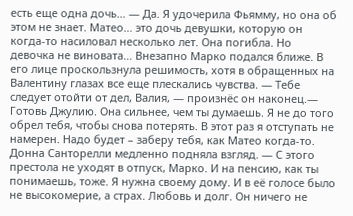есть еще одна дочь… — Да. Я удочерила Фьямму, но она об этом не знает. Матео… это дочь девушки, которую он когда-то насиловал несколько лет. Она погибла. Но девочка не виновата… Внезапно Марко подался ближе. В его лице проскользнула решимость, хотя в обращенных на Валентину глазах все еще плескались чувства. — Тебе следует отойти от дел, Валия, — произнёс он наконец.— Готовь Джулию. Она сильнее, чем ты думаешь. Я не до того обрел тебя, чтобы снова потерять. В этот раз я отступать не намерен. Надо будет – заберу тебя, как Матео когда-то. Донна Санторелли медленно подняла взгляд. — С этого престола не уходят в отпуск, Марко. И на пенсию, как ты понимаешь, тоже. Я нужна своему дому. И в её голосе было не высокомерие, а страх. Любовь и долг. Он ничего не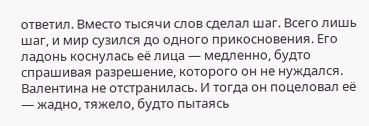ответил. Вместо тысячи слов сделал шаг. Всего лишь шаг, и мир сузился до одного прикосновения. Его ладонь коснулась её лица — медленно, будто спрашивая разрешение, которого он не нуждался. Валентина не отстранилась. И тогда он поцеловал её — жадно, тяжело, будто пытаясь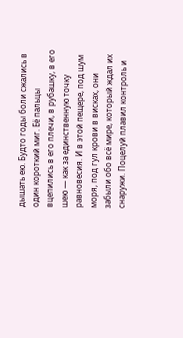дышать ею. Будто годы боли сжались в один короткий миг. Её пальцы вцепились в его плечи, в рубашку, в его шею — как за единственную точку равновесия. И в этой пещере, под шум моря, под гул крови в висках, они забыли обо всё мире, который ждал их снаружи. Поцелуй плавил контроль и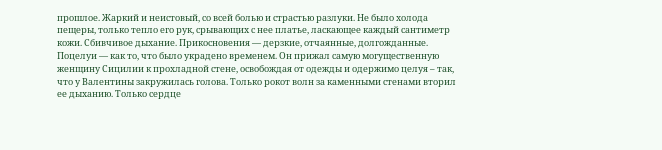прошлое. Жаркий и неистовый, со всей болью и страстью разлуки. Не было холода пещеры, только тепло его рук, срывающих с нее платье, ласкающее каждый сантиметр кожи. Сбивчивое дыхание. Прикосновения — дерзкие, отчаянные, долгожданные. Поцелуи — как то, что было украдено временем. Он прижал самую могущественную женщину Сицилии к прохладной стене, освобождая от одежды и одержимо целуя – так, что у Валентины закружилась голова. Только рокот волн за каменными стенами вторил ее дыханию. Только сердце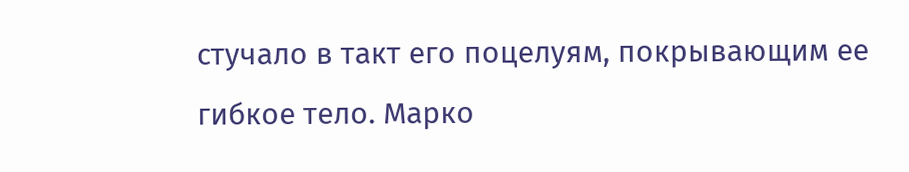стучало в такт его поцелуям, покрывающим ее гибкое тело. Марко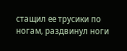стащил ее трусики по ногам, раздвинул ноги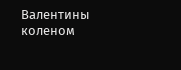Валентины коленом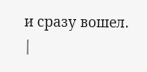и сразу вошел. |